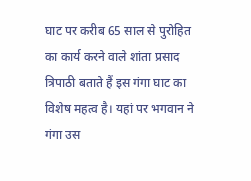घाट पर करीब 65 साल से पुरोहित का कार्य करने वाले शांता प्रसाद त्रिपाठी बताते हैं इस गंगा घाट का विशेष महत्व है। यहां पर भगवान ने गंगा उस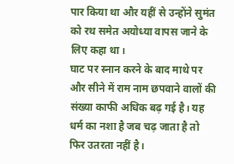पार किया था और यहीं से उन्होंने सुमंत को रथ समेत अयोध्या वापस जाने के लिए कहा था।
घाट पर स्नान करने के बाद माथे पर और सीने में राम नाम छपवाने वालों की संख्या काफी अधिक बढ़ गई है। यह धर्म का नशा है जब चढ़ जाता है तो फिर उतरता नहीं है।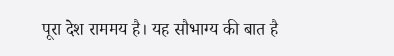पूरा देश राममय है। यह सौभाग्य की बात है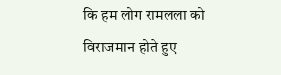कि हम लोग रामलला को विराजमान होते हुए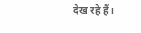देख रहे हैं।